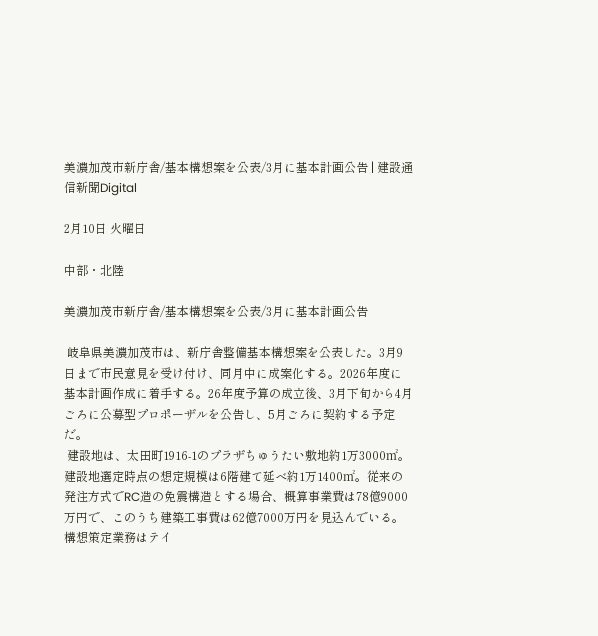美濃加茂市新庁舎/基本構想案を公表/3月に基本計画公告 | 建設通信新聞Digital

2月10日 火曜日

中部・北陸

美濃加茂市新庁舎/基本構想案を公表/3月に基本計画公告

 岐阜県美濃加茂市は、新庁舎整備基本構想案を公表した。3月9日まで市民意見を受け付け、同月中に成案化する。2026年度に基本計画作成に着手する。26年度予算の成立後、3月下旬から4月ごろに公募型プロポーザルを公告し、5月ごろに契約する予定だ。
 建設地は、太田町1916-1のプラザちゅうたい敷地約1万3000㎡。建設地選定時点の想定規模は6階建て延べ約1万1400㎡。従来の発注方式でRC造の免震構造とする場合、概算事業費は78億9000万円で、このうち建築工事費は62億7000万円を見込んでいる。構想策定業務はテイ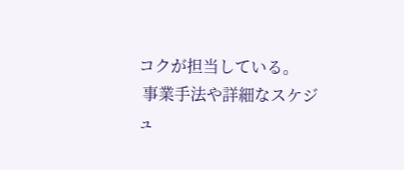コクが担当している。
 事業手法や詳細なスケジュ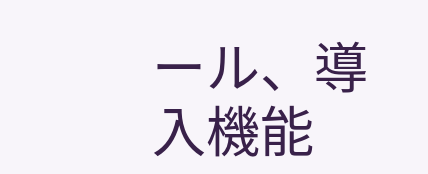ール、導入機能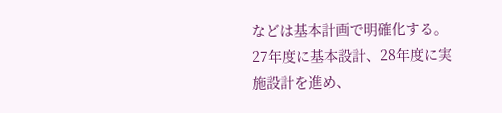などは基本計画で明確化する。27年度に基本設計、28年度に実施設計を進め、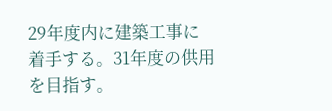29年度内に建築工事に着手する。31年度の供用を目指す。